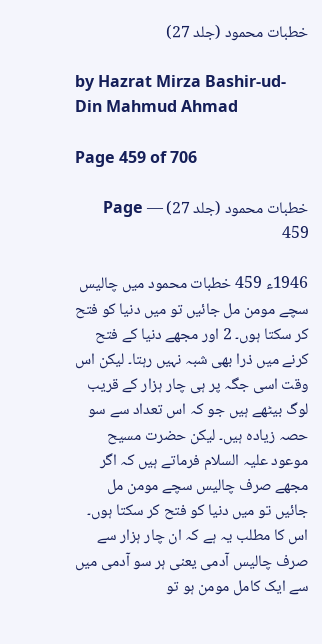خطبات محمود (جلد 27)

by Hazrat Mirza Bashir-ud-Din Mahmud Ahmad

Page 459 of 706

خطبات محمود (جلد 27) — Page 459

1946ء 459 خطبات محمود میں چالیس سچے مومن مل جائیں تو میں دنیا کو فتح کر سکتا ہوں۔ 2 اور مجھے دنیا کے فتح کرنے میں ذرا بھی شبہ نہیں رہتا۔ لیکن اس وقت اسی جگہ پر ہی چار ہزار کے قریب لوگ بیٹھے ہیں جو کہ اس تعداد سے سو حصہ زیادہ ہیں۔ لیکن حضرت مسیح موعود علیہ السلام فرماتے ہیں کہ اگر مجھے صرف چالیس سچے مومن مل جائیں تو میں دنیا کو فتح کر سکتا ہوں۔ اس کا مطلب یہ ہے کہ ان چار ہزار سے صرف چالیس آدمی یعنی ہر سو آدمی میں سے ایک کامل مومن ہو تو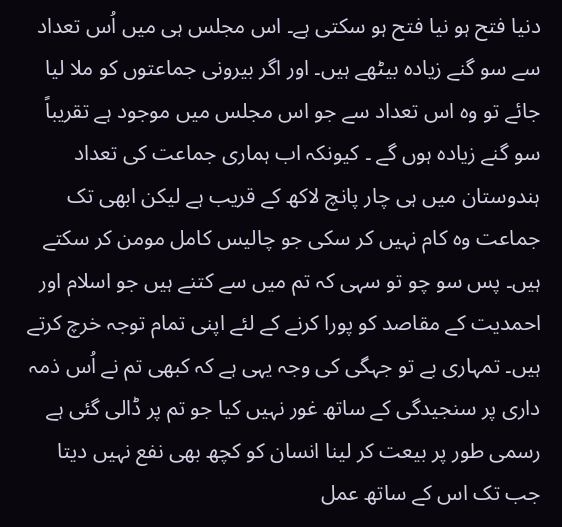دنیا فتح ہو نیا فتح ہو سکتی ہے۔ اس مجلس ہی میں اُس تعداد سے سو گنے زیادہ بیٹھے ہیں۔ اور اگر بیرونی جماعتوں کو ملا لیا جائے تو وہ اس تعداد سے جو اس مجلس میں موجود ہے تقریباً سو گنے زیادہ ہوں گے ۔ کیونکہ اب ہماری جماعت کی تعداد ہندوستان میں ہی چار پانچ لاکھ کے قریب ہے لیکن ابھی تک جماعت وہ کام نہیں کر سکی جو چالیس کامل مومن کر سکتے ہیں۔ پس سو چو تو سہی کہ تم میں سے کتنے ہیں جو اسلام اور احمدیت کے مقاصد کو پورا کرنے کے لئے اپنی تمام توجہ خرچ کرتے ہیں۔ تمہاری بے تو جہگی کی وجہ یہی ہے کہ کبھی تم نے اُس ذمہ داری پر سنجیدگی کے ساتھ غور نہیں کیا جو تم پر ڈالی گئی ہے رسمی طور پر بیعت کر لینا انسان کو کچھ بھی نفع نہیں دیتا جب تک اس کے ساتھ عمل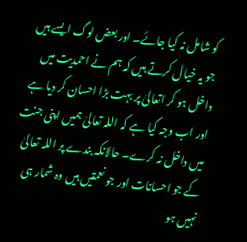کو شامل نہ کیا جائے۔ اور بعض لوگ ایسے ہیں جو یہ خیال کرتے ہیں کہ ہم نے احمدیت میں داخل ہو کر اتعالیٰ پر بہت بڑا احسان کر دیا ہے اور اب وجہ کیا ہے کہ اللہ تعالیٰ ہمیں اپنی جنت میں داخل نہ کرے۔ حالانکہ بندے پر اللہ تعالیٰ کے جو احسانات اور جو نعمتیں ہیں وہ شمار ہی نہیں ہو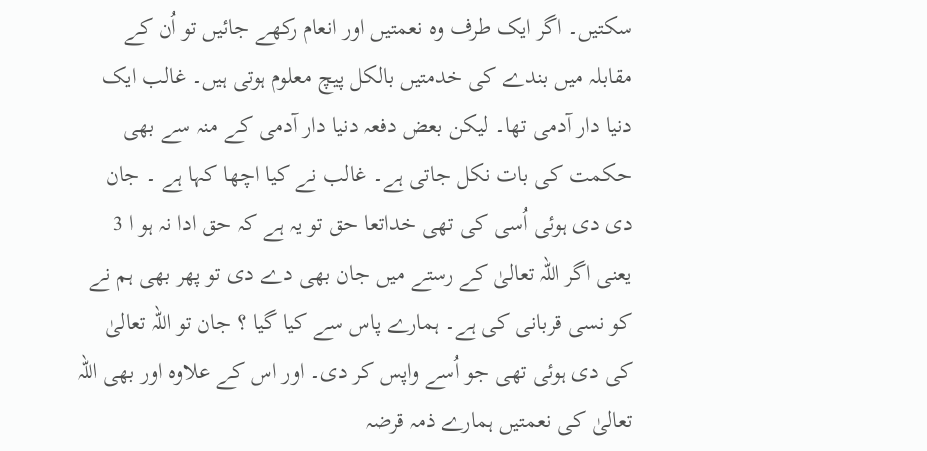سکتیں۔ اگر ایک طرف وہ نعمتیں اور انعام رکھے جائیں تو اُن کے مقابلہ میں بندے کی خدمتیں بالکل پیچ معلوم ہوتی ہیں۔ غالب ایک دنیا دار آدمی تھا۔ لیکن بعض دفعہ دنیا دار آدمی کے منہ سے بھی حکمت کی بات نکل جاتی ہے۔ غالب نے کیا اچھا کہا ہے ۔ جان دی دی ہوئی اُسی کی تھی خداتعا حق تو یہ ہے کہ حق ادا نہ ہو ا 3 یعنی اگر اللہ تعالیٰ کے رستے میں جان بھی دے دی تو پھر بھی ہم نے کو نسی قربانی کی ہے۔ ہمارے پاس سے کیا گیا ؟ جان تو اللہ تعالیٰ کی دی ہوئی تھی جو اُسے واپس کر دی۔ اور اس کے علاوہ اور بھی اللہ تعالیٰ کی نعمتیں ہمارے ذمہ قرضہ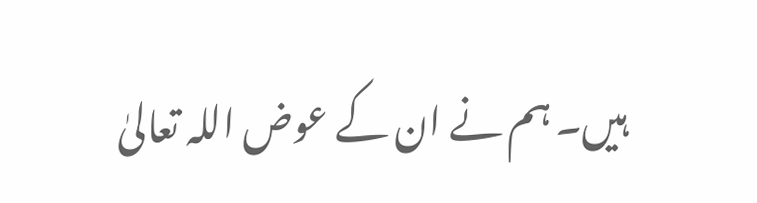ہیں۔ ہم نے ان کے عوض اللہ تعالیٰ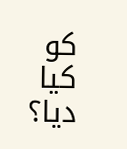کو کیا دیا؟